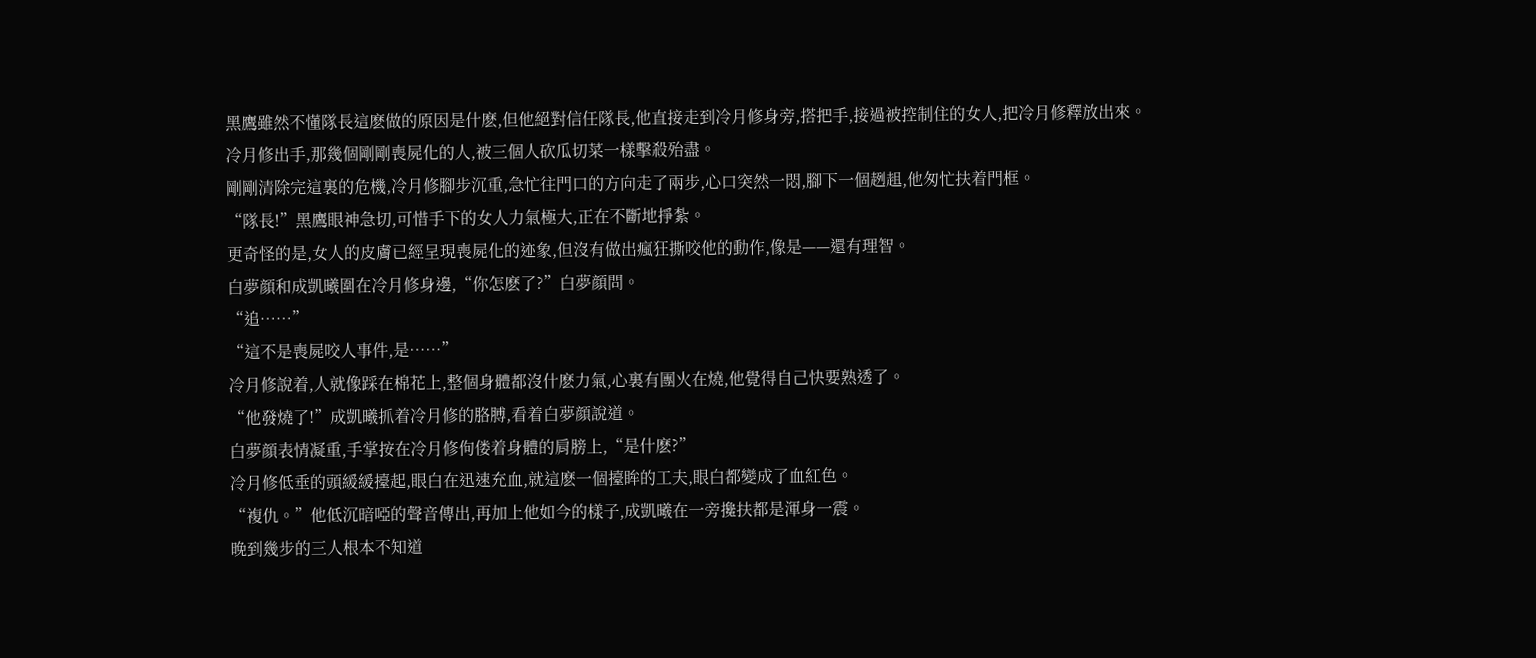黑鷹雖然不懂隊長這麽做的原因是什麽,但他絕對信任隊長,他直接走到冷月修身旁,搭把手,接過被控制住的女人,把冷月修釋放出來。
冷月修出手,那幾個剛剛喪屍化的人,被三個人砍瓜切菜一樣擊殺殆盡。
剛剛清除完這裏的危機,冷月修腳步沉重,急忙往門口的方向走了兩步,心口突然一悶,腳下一個趔趄,他匆忙扶着門框。
“隊長!”黑鷹眼神急切,可惜手下的女人力氣極大,正在不斷地掙紮。
更奇怪的是,女人的皮膚已經呈現喪屍化的迹象,但沒有做出瘋狂撕咬他的動作,像是——還有理智。
白夢顔和成凱曦圍在冷月修身邊,“你怎麽了?”白夢顔問。
“追……”
“這不是喪屍咬人事件,是……”
冷月修說着,人就像踩在棉花上,整個身體都沒什麽力氣,心裏有團火在燒,他覺得自己快要熟透了。
“他發燒了!”成凱曦抓着冷月修的胳膊,看着白夢顔說道。
白夢顔表情凝重,手掌按在冷月修佝偻着身體的肩膀上,“是什麽?”
冷月修低垂的頭緩緩擡起,眼白在迅速充血,就這麽一個擡眸的工夫,眼白都變成了血紅色。
“複仇。”他低沉暗啞的聲音傳出,再加上他如今的樣子,成凱曦在一旁攙扶都是渾身一震。
晚到幾步的三人根本不知道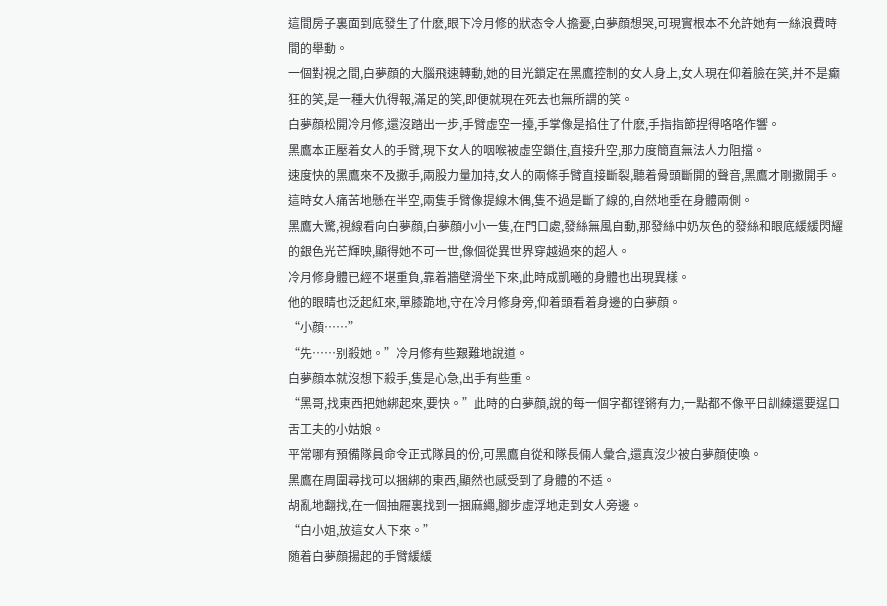這間房子裏面到底發生了什麽,眼下冷月修的狀态令人擔憂,白夢顔想哭,可現實根本不允許她有一絲浪費時間的舉動。
一個對視之間,白夢顔的大腦飛速轉動,她的目光鎖定在黑鷹控制的女人身上,女人現在仰着臉在笑,并不是癫狂的笑,是一種大仇得報,滿足的笑,即便就現在死去也無所謂的笑。
白夢顔松開冷月修,還沒踏出一步,手臂虛空一擡,手掌像是掐住了什麽,手指指節捏得咯咯作響。
黑鷹本正壓着女人的手臂,現下女人的咽喉被虛空鎖住,直接升空,那力度簡直無法人力阻擋。
速度快的黑鷹來不及撒手,兩股力量加持,女人的兩條手臂直接斷裂,聽着骨頭斷開的聲音,黑鷹才剛撒開手。
這時女人痛苦地懸在半空,兩隻手臂像提線木偶,隻不過是斷了線的,自然地垂在身體兩側。
黑鷹大驚,視線看向白夢顔,白夢顔小小一隻,在門口處,發絲無風自動,那發絲中奶灰色的發絲和眼底緩緩閃耀的銀色光芒輝映,顯得她不可一世,像個從異世界穿越過來的超人。
冷月修身體已經不堪重負,靠着牆壁滑坐下來,此時成凱曦的身體也出現異樣。
他的眼睛也泛起紅來,單膝跪地,守在冷月修身旁,仰着頭看着身邊的白夢顔。
“小顔……”
“先……别殺她。”冷月修有些艱難地說道。
白夢顔本就沒想下殺手,隻是心急,出手有些重。
“黑哥,找東西把她綁起來,要快。”此時的白夢顔,說的每一個字都铿锵有力,一點都不像平日訓練還要逞口舌工夫的小姑娘。
平常哪有預備隊員命令正式隊員的份,可黑鷹自從和隊長倆人彙合,還真沒少被白夢顔使喚。
黑鷹在周圍尋找可以捆綁的東西,顯然也感受到了身體的不适。
胡亂地翻找,在一個抽屜裏找到一捆麻繩,腳步虛浮地走到女人旁邊。
“白小姐,放這女人下來。”
随着白夢顔揚起的手臂緩緩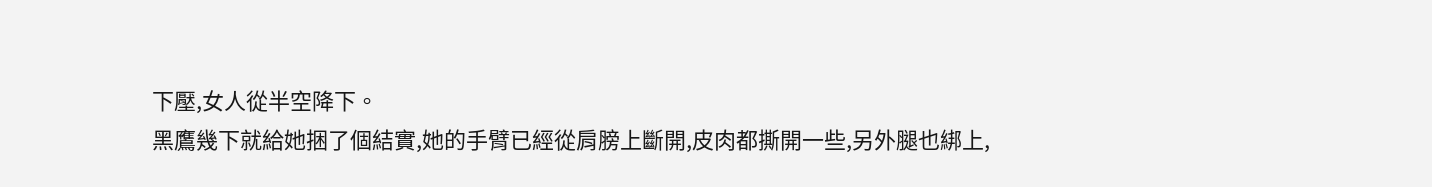下壓,女人從半空降下。
黑鷹幾下就給她捆了個結實,她的手臂已經從肩膀上斷開,皮肉都撕開一些,另外腿也綁上,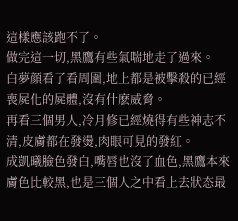這樣應該跑不了。
做完這一切,黑鷹有些氣喘地走了過來。
白夢顔看了看周圍,地上都是被擊殺的已經喪屍化的屍體,沒有什麽威脅。
再看三個男人,冷月修已經燒得有些神志不清,皮膚都在發燙,肉眼可見的發紅。
成凱曦臉色發白,嘴唇也沒了血色,黑鷹本來膚色比較黑,也是三個人之中看上去狀态最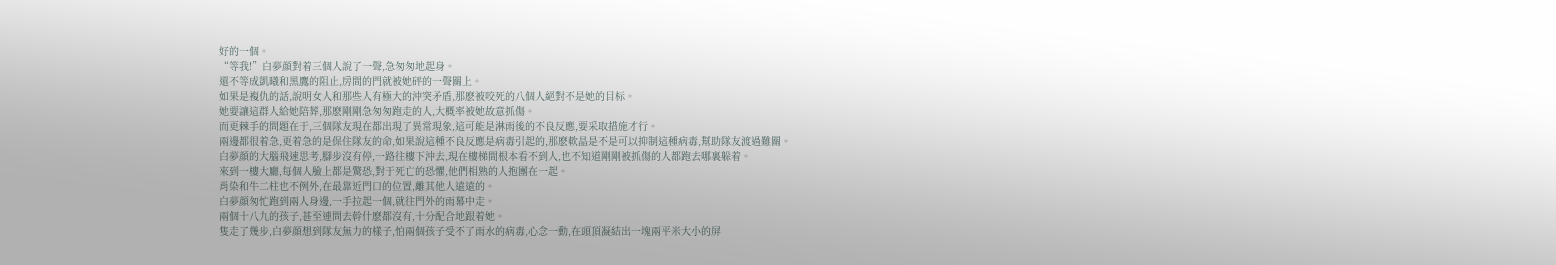好的一個。
“等我!”白夢顔對着三個人說了一聲,急匆匆地起身。
還不等成凱曦和黑鷹的阻止,房間的門就被她砰的一聲關上。
如果是複仇的話,說明女人和那些人有極大的沖突矛盾,那麽被咬死的八個人絕對不是她的目标。
她要讓這群人給她陪葬,那麽剛剛急匆匆跑走的人,大概率被她故意抓傷。
而更棘手的問題在于,三個隊友現在都出現了異常現象,這可能是淋雨後的不良反應,要采取措施才行。
兩邊都很着急,更着急的是保住隊友的命,如果說這種不良反應是病毒引起的,那麽軟晶是不是可以抑制這種病毒,幫助隊友渡過難關。
白夢顔的大腦飛速思考,腳步沒有停,一路往樓下沖去,現在樓梯間根本看不到人,也不知道剛剛被抓傷的人都跑去哪裏躲着。
來到一樓大廳,每個人臉上都是驚恐,對于死亡的恐懼,他們相熟的人抱團在一起。
肖染和牛二柱也不例外,在最靠近門口的位置,離其他人遠遠的。
白夢顔匆忙跑到兩人身邊,一手拉起一個,就往門外的雨幕中走。
兩個十八九的孩子,甚至連問去幹什麽都沒有,十分配合地跟着她。
隻走了幾步,白夢顔想到隊友無力的樣子,怕兩個孩子受不了雨水的病毒,心念一動,在頭頂凝結出一塊兩平米大小的屏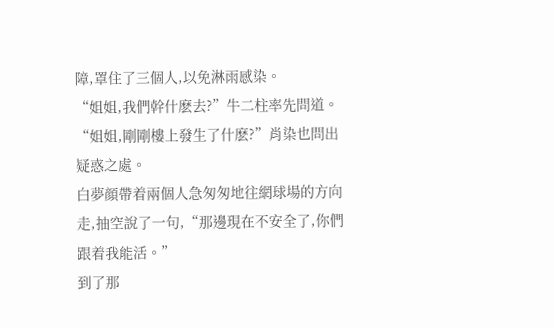障,罩住了三個人,以免淋雨感染。
“姐姐,我們幹什麽去?”牛二柱率先問道。
“姐姐,剛剛樓上發生了什麽?”肖染也問出疑惑之處。
白夢顔帶着兩個人急匆匆地往網球場的方向走,抽空說了一句,“那邊現在不安全了,你們跟着我能活。”
到了那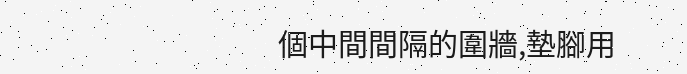個中間間隔的圍牆,墊腳用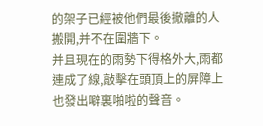的架子已經被他們最後撤離的人搬開,并不在圍牆下。
并且現在的雨勢下得格外大,雨都連成了線,敲擊在頭頂上的屏障上也發出噼裏啪啦的聲音。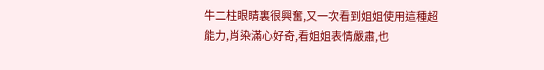牛二柱眼睛裏很興奮,又一次看到姐姐使用這種超能力,肖染滿心好奇,看姐姐表情嚴肅,也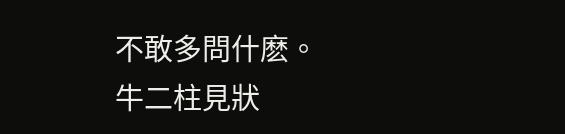不敢多問什麽。
牛二柱見狀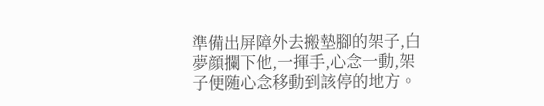準備出屏障外去搬墊腳的架子,白夢顔攔下他,一揮手,心念一動,架子便随心念移動到該停的地方。